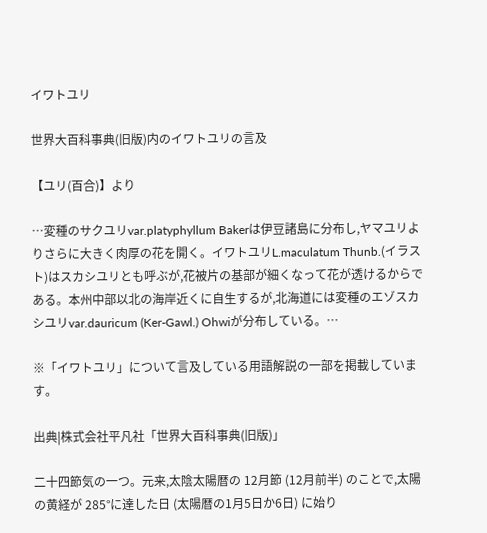イワトユリ

世界大百科事典(旧版)内のイワトユリの言及

【ユリ(百合)】より

…変種のサクユリvar.platyphyllum Bakerは伊豆諸島に分布し,ヤマユリよりさらに大きく肉厚の花を開く。イワトユリL.maculatum Thunb.(イラスト)はスカシユリとも呼ぶが,花被片の基部が細くなって花が透けるからである。本州中部以北の海岸近くに自生するが,北海道には変種のエゾスカシユリvar.dauricum (Ker‐Gawl.) Ohwiが分布している。…

※「イワトユリ」について言及している用語解説の一部を掲載しています。

出典|株式会社平凡社「世界大百科事典(旧版)」

二十四節気の一つ。元来,太陰太陽暦の 12月節 (12月前半) のことで,太陽の黄経が 285°に達した日 (太陽暦の1月5日か6日) に始り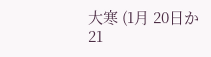大寒 (1月 20日か 21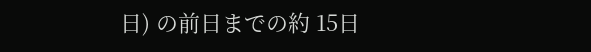日) の前日までの約 15日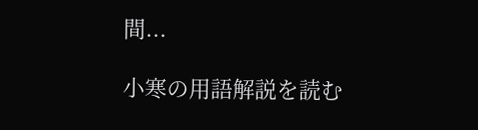間...

小寒の用語解説を読む